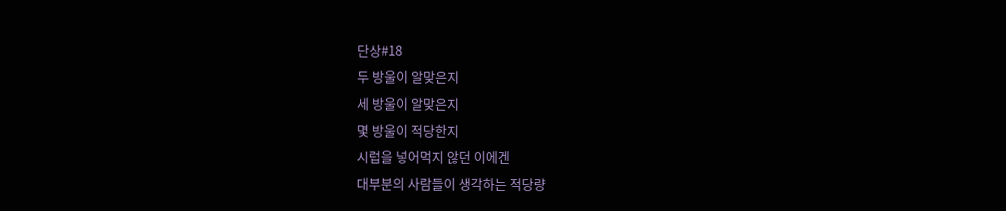단상#18
두 방울이 알맞은지
세 방울이 알맞은지
몇 방울이 적당한지
시럽을 넣어먹지 않던 이에겐
대부분의 사람들이 생각하는 적당량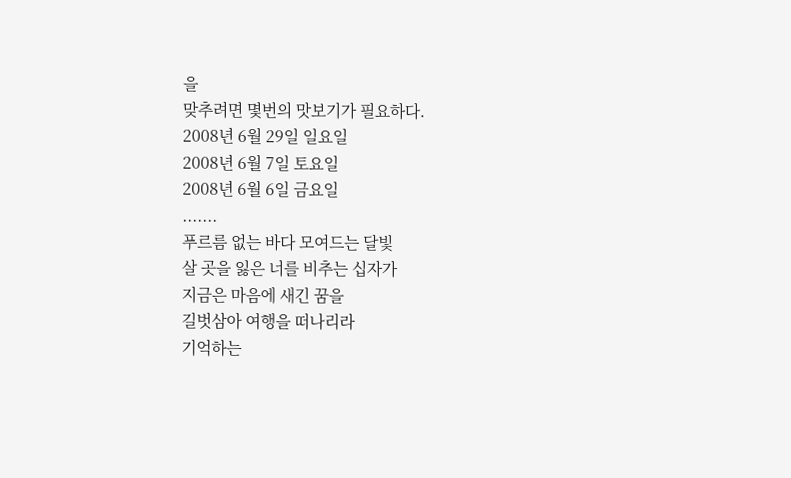을
맞추려면 몇번의 맛보기가 필요하다.
2008년 6월 29일 일요일
2008년 6월 7일 토요일
2008년 6월 6일 금요일
.......
푸르름 없는 바다 모여드는 달빛
살 곳을 잃은 너를 비추는 십자가
지금은 마음에 새긴 꿈을
길벗삼아 여행을 떠나리라
기억하는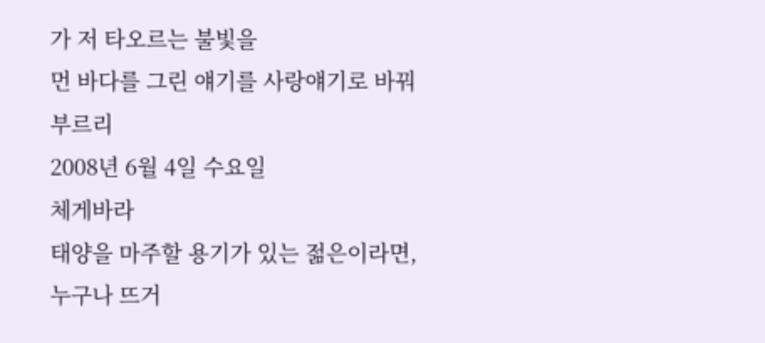가 저 타오르는 불빛을
먼 바다를 그린 얘기를 사랑얘기로 바꿔부르리
2008년 6월 4일 수요일
체게바라
태양을 마주할 용기가 있는 젊은이라면,
누구나 뜨거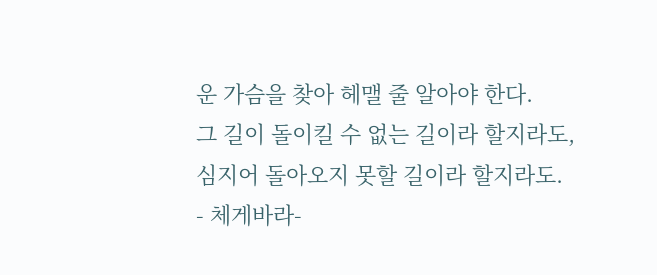운 가슴을 찾아 헤맬 줄 알아야 한다.
그 길이 돌이킬 수 없는 길이라 할지라도,
심지어 돌아오지 못할 길이라 할지라도.
- 체게바라-